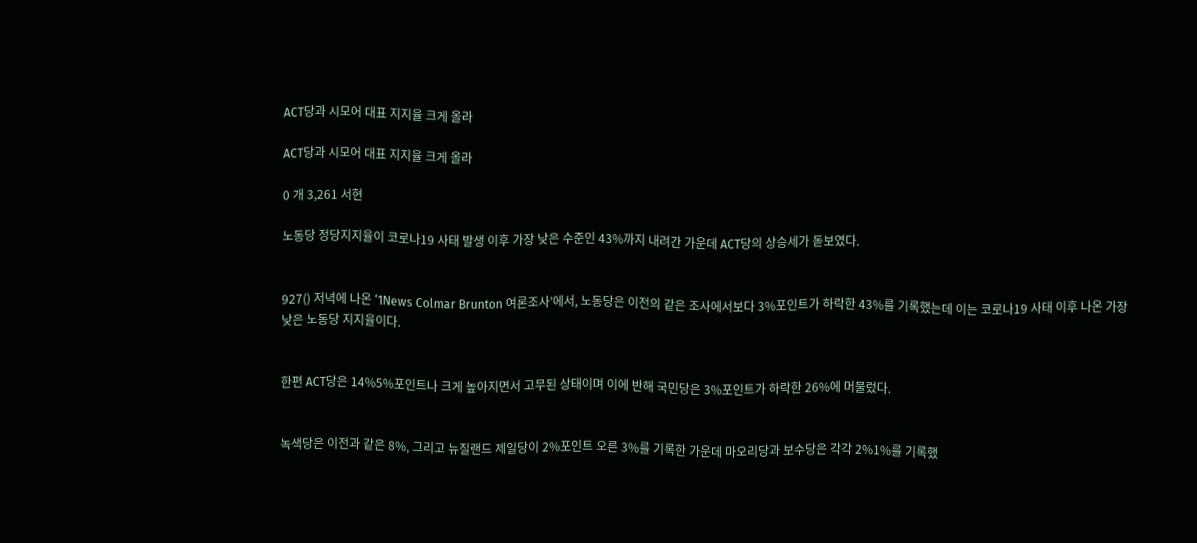ACT당과 시모어 대표 지지율 크게 올라

ACT당과 시모어 대표 지지율 크게 올라

0 개 3,261 서현

노동당 정당지지율이 코로나19 사태 발생 이후 가장 낮은 수준인 43%까지 내려간 가운데 ACT당의 상승세가 돋보였다.


927() 저녁에 나온 ‘1News Colmar Brunton 여론조사’에서, 노동당은 이전의 같은 조사에서보다 3%포인트가 하락한 43%를 기록했는데 이는 코로나19 사태 이후 나온 가장 낮은 노동당 지지율이다.


한편 ACT당은 14%5%포인트나 크게 높아지면서 고무된 상태이며 이에 반해 국민당은 3%포인트가 하락한 26%에 머물렀다.


녹색당은 이전과 같은 8%, 그리고 뉴질랜드 제일당이 2%포인트 오른 3%를 기록한 가운데 마오리당과 보수당은 각각 2%1%를 기록했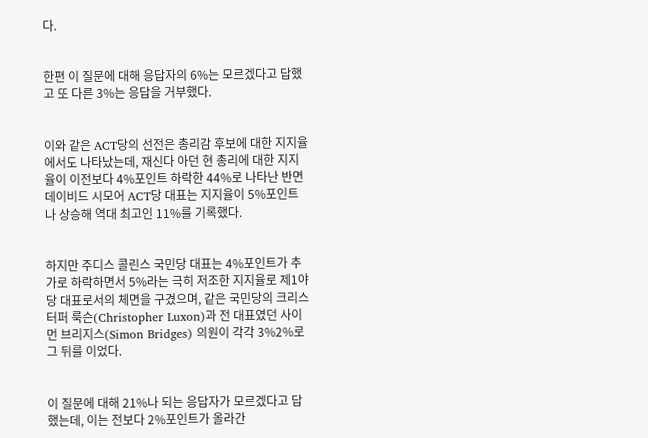다.


한편 이 질문에 대해 응답자의 6%는 모르겠다고 답했고 또 다른 3%는 응답을 거부했다.


이와 같은 ACT당의 선전은 총리감 후보에 대한 지지율에서도 나타났는데, 재신다 아던 현 총리에 대한 지지율이 이전보다 4%포인트 하락한 44%로 나타난 반면 데이비드 시모어 ACT당 대표는 지지율이 5%포인트나 상승해 역대 최고인 11%를 기록했다.


하지만 주디스 콜린스 국민당 대표는 4%포인트가 추가로 하락하면서 5%라는 극히 저조한 지지율로 제1야당 대표로서의 체면을 구겼으며, 같은 국민당의 크리스터퍼 룩슨(Christopher Luxon)과 전 대표였던 사이먼 브리지스(Simon Bridges) 의원이 각각 3%2%로 그 뒤를 이었다.


이 질문에 대해 21%나 되는 응답자가 모르겠다고 답했는데, 이는 전보다 2%포인트가 올라간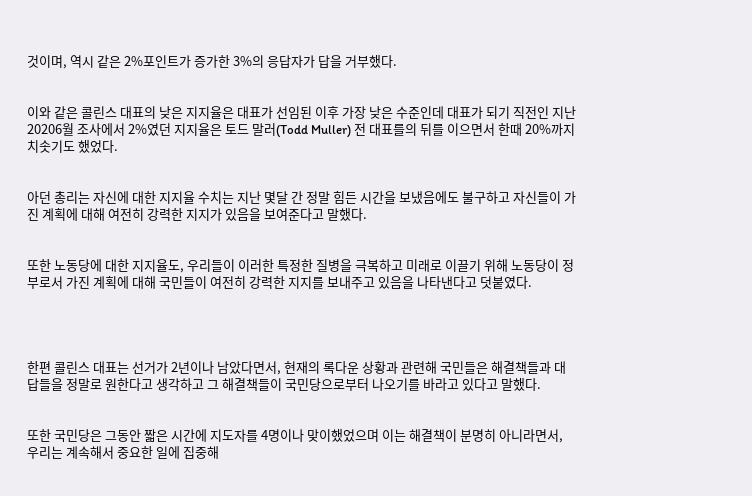것이며, 역시 같은 2%포인트가 증가한 3%의 응답자가 답을 거부했다.


이와 같은 콜린스 대표의 낮은 지지율은 대표가 선임된 이후 가장 낮은 수준인데 대표가 되기 직전인 지난 20206월 조사에서 2%였던 지지율은 토드 말러(Todd Muller) 전 대표를의 뒤를 이으면서 한때 20%까지 치솟기도 했었다.


아던 총리는 자신에 대한 지지율 수치는 지난 몇달 간 정말 힘든 시간을 보냈음에도 불구하고 자신들이 가진 계획에 대해 여전히 강력한 지지가 있음을 보여준다고 말했다.


또한 노동당에 대한 지지율도, 우리들이 이러한 특정한 질병을 극복하고 미래로 이끌기 위해 노동당이 정부로서 가진 계획에 대해 국민들이 여전히 강력한 지지를 보내주고 있음을 나타낸다고 덧붙였다.




한편 콜린스 대표는 선거가 2년이나 남았다면서, 현재의 록다운 상황과 관련해 국민들은 해결책들과 대답들을 정말로 원한다고 생각하고 그 해결책들이 국민당으로부터 나오기를 바라고 있다고 말했다.


또한 국민당은 그동안 짧은 시간에 지도자를 4명이나 맞이했었으며 이는 해결책이 분명히 아니라면서, 우리는 계속해서 중요한 일에 집중해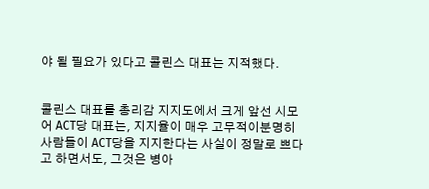야 될 필요가 있다고 콜린스 대표는 지적했다.


콜린스 대표를 총리감 지지도에서 크게 앞선 시모어 ACT당 대표는, 지지율이 매우 고무적이분명히 사람들이 ACT당을 지지한다는 사실이 정말로 쁘다고 하면서도, 그것은 병아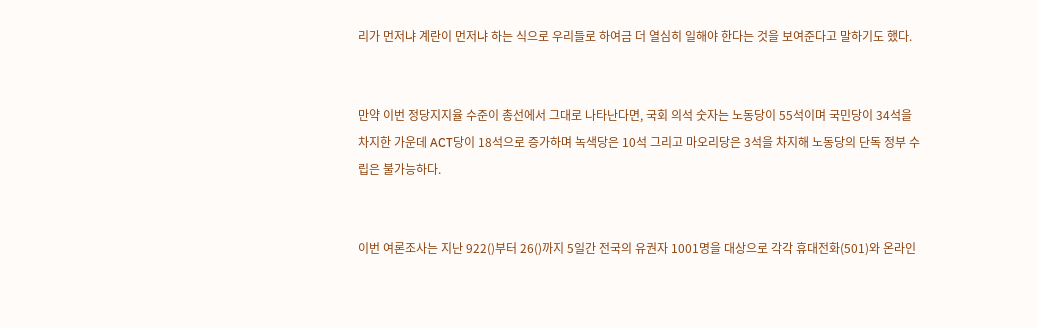리가 먼저냐 계란이 먼저냐 하는 식으로 우리들로 하여금 더 열심히 일해야 한다는 것을 보여준다고 말하기도 했다.


만약 이번 정당지지율 수준이 총선에서 그대로 나타난다면, 국회 의석 숫자는 노동당이 55석이며 국민당이 34석을 차지한 가운데 ACT당이 18석으로 증가하며 녹색당은 10석 그리고 마오리당은 3석을 차지해 노동당의 단독 정부 수립은 불가능하다.


이번 여론조사는 지난 922()부터 26()까지 5일간 전국의 유권자 1001명을 대상으로 각각 휴대전화(501)와 온라인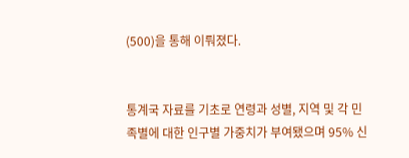(500)을 통해 이뤄졌다.


통계국 자료를 기초로 연령과 성별, 지역 및 각 민족별에 대한 인구별 가중치가 부여됐으며 95% 신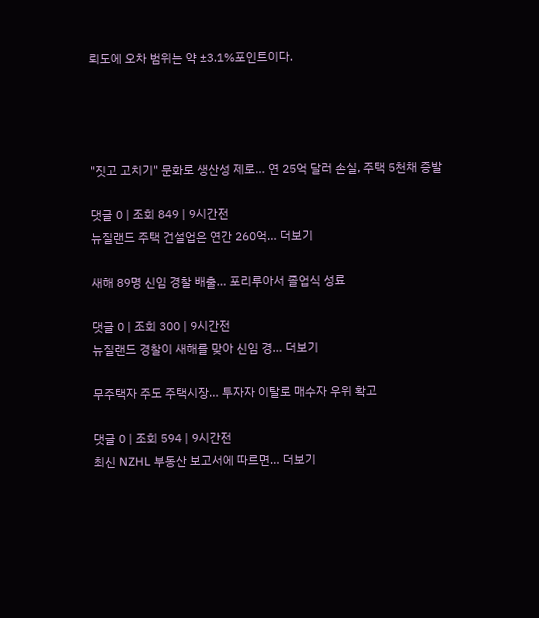뢰도에 오차 범위는 약 ±3.1%포인트이다.




"짓고 고치기" 문화로 생산성 제로… 연 25억 달러 손실, 주택 5천채 증발

댓글 0 | 조회 849 | 9시간전
뉴질랜드 주택 건설업은 연간 260억… 더보기

새해 89명 신임 경찰 배출… 포리루아서 졸업식 성료

댓글 0 | 조회 300 | 9시간전
뉴질랜드 경찰이 새해를 맞아 신임 경… 더보기

무주택자 주도 주택시장… 투자자 이탈로 매수자 우위 확고

댓글 0 | 조회 594 | 9시간전
최신 NZHL 부동산 보고서에 따르면… 더보기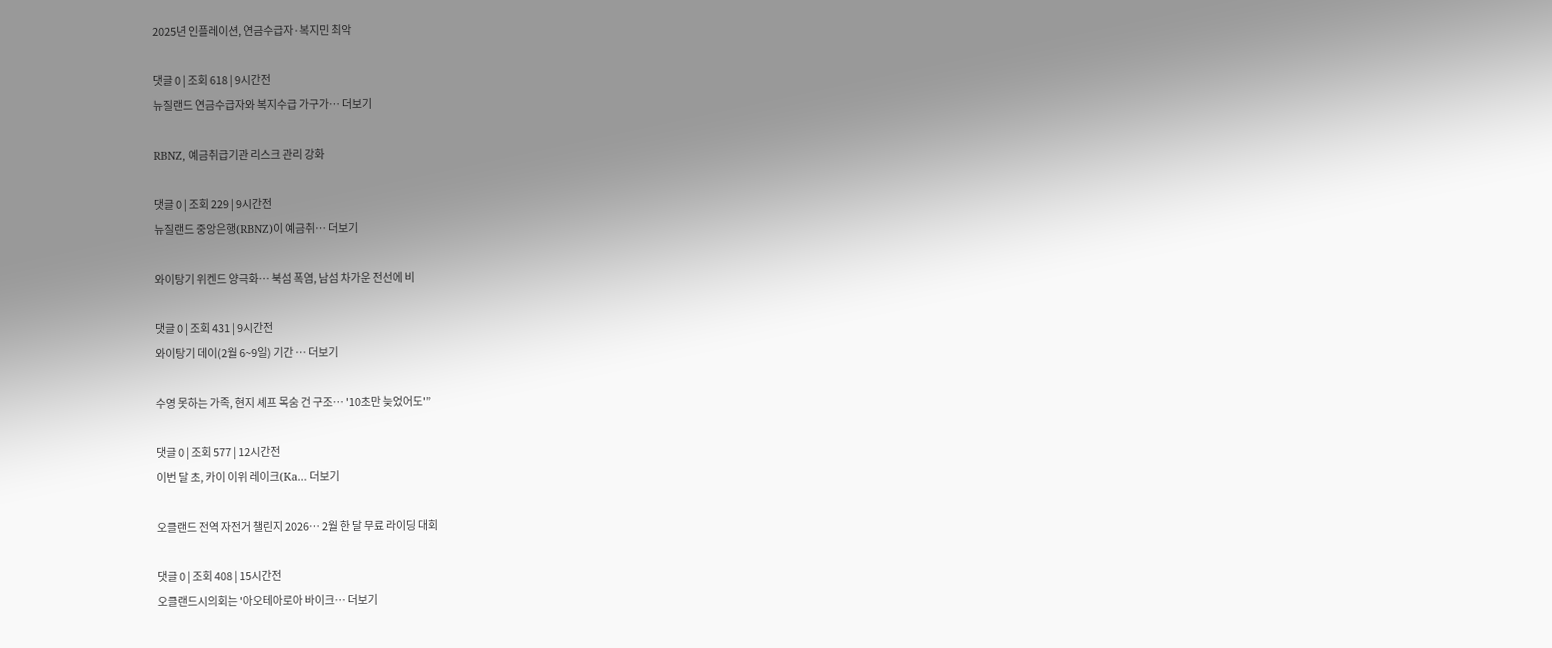2025년 인플레이션, 연금수급자·복지민 최악

댓글 0 | 조회 618 | 9시간전
뉴질랜드 연금수급자와 복지수급 가구가… 더보기

RBNZ, 예금취급기관 리스크 관리 강화

댓글 0 | 조회 229 | 9시간전
뉴질랜드 중앙은행(RBNZ)이 예금취… 더보기

와이탕기 위켄드 양극화… 북섬 폭염, 남섬 차가운 전선에 비

댓글 0 | 조회 431 | 9시간전
와이탕기 데이(2월 6~9일) 기간 … 더보기

수영 못하는 가족, 현지 셰프 목숨 건 구조… '10초만 늦었어도'”

댓글 0 | 조회 577 | 12시간전
이번 달 초, 카이 이위 레이크(Ka… 더보기

오클랜드 전역 자전거 챌린지 2026… 2월 한 달 무료 라이딩 대회

댓글 0 | 조회 408 | 15시간전
오클랜드시의회는 '아오테아로아 바이크… 더보기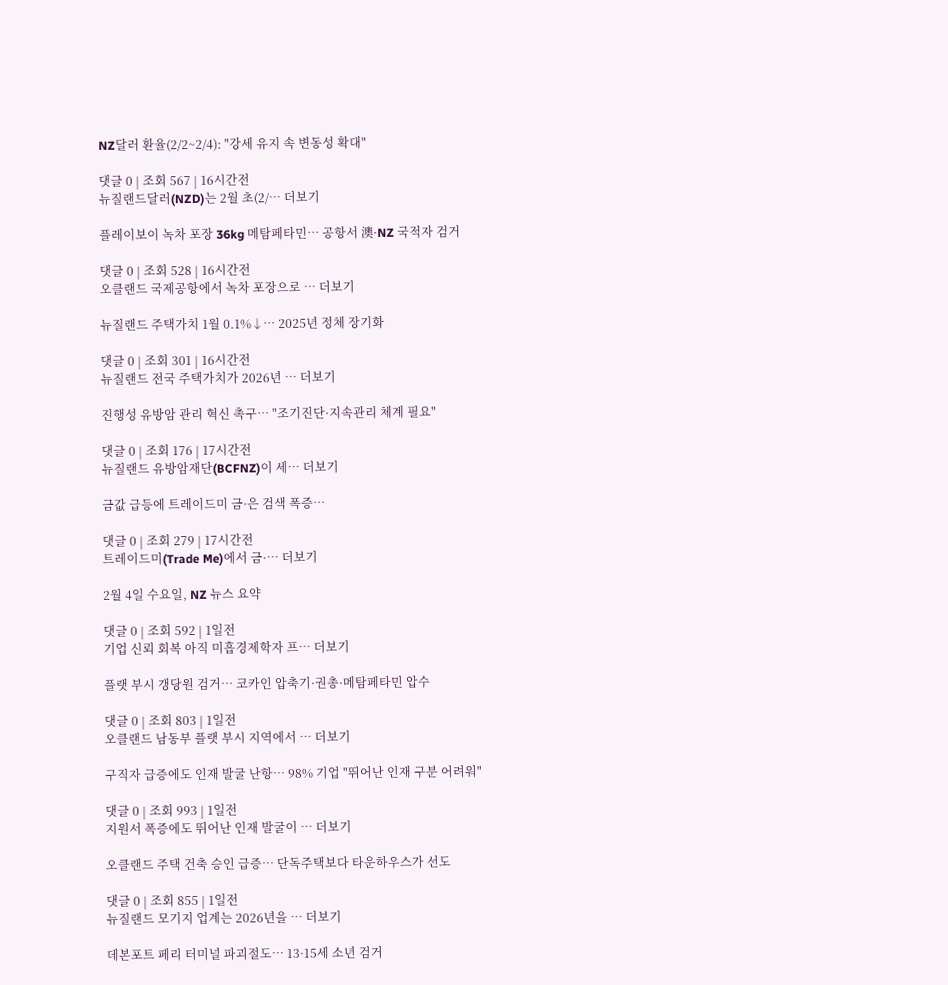NZ달러 환율(2/2~2/4): "강세 유지 속 변동성 확대"

댓글 0 | 조회 567 | 16시간전
뉴질랜드달러(NZD)는 2월 초(2/… 더보기

플레이보이 녹차 포장 36kg 메탐페타민… 공항서 澳·NZ 국적자 검거

댓글 0 | 조회 528 | 16시간전
오클랜드 국제공항에서 녹차 포장으로 … 더보기

뉴질랜드 주택가치 1월 0.1%↓… 2025년 정체 장기화

댓글 0 | 조회 301 | 16시간전
뉴질랜드 전국 주택가치가 2026년 … 더보기

진행성 유방암 관리 혁신 촉구… "조기진단·지속관리 체계 필요"

댓글 0 | 조회 176 | 17시간전
뉴질랜드 유방암재단(BCFNZ)이 세… 더보기

금값 급등에 트레이드미 금·은 검색 폭증…

댓글 0 | 조회 279 | 17시간전
트레이드미(Trade Me)에서 금·… 더보기

2월 4일 수요일, NZ 뉴스 요약

댓글 0 | 조회 592 | 1일전
기업 신뢰 회복 아직 미흡경제학자 프… 더보기

플랫 부시 갱당원 검거… 코카인 압축기·권총·메탐페타민 압수

댓글 0 | 조회 803 | 1일전
오클랜드 남동부 플랫 부시 지역에서 … 더보기

구직자 급증에도 인재 발굴 난항… 98% 기업 "뛰어난 인재 구분 어려워"

댓글 0 | 조회 993 | 1일전
지원서 폭증에도 뛰어난 인재 발굴이 … 더보기

오클랜드 주택 건축 승인 급증… 단독주택보다 타운하우스가 선도

댓글 0 | 조회 855 | 1일전
뉴질랜드 모기지 업계는 2026년을 … 더보기

데본포트 페리 터미널 파괴절도… 13·15세 소년 검거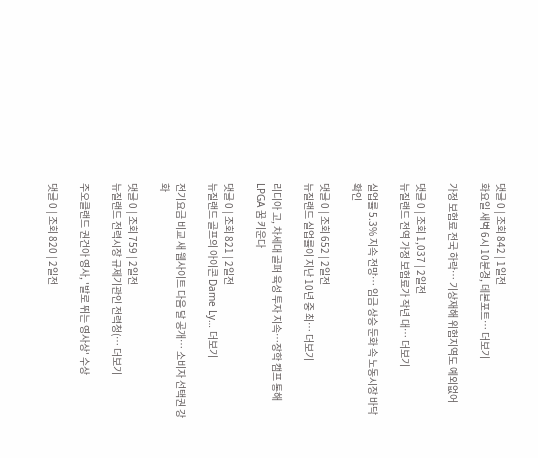댓글 0 | 조회 842 | 1일전
화요일 새벽 6시 10분경, 데본포트… 더보기

가정 보험료 전국 하락… 기상재해 위험지역도 예외없어

댓글 0 | 조회 1,037 | 2일전
뉴질랜드 전역 가정 보험료가 작년 대… 더보기

실업률 5.3% 지속 전망… 임금 상승 둔화 속 노동시장 바닥 확인

댓글 0 | 조회 652 | 2일전
뉴질랜드 실업률이 지난 10년 중 최… 더보기

리디아 고, 차세대 골퍼 육성 투자 지속…장학 캠프 통해 LPGA 꿈 키운다

댓글 0 | 조회 821 | 2일전
뉴질랜드 골프의 아이콘 Dame Ly… 더보기

전기요금 비교 새 웹사이트 다음 달 공개… 소비자 선택권 강화

댓글 0 | 조회 759 | 2일전
뉴질랜드 전력시장 규제기관인 전력청(… 더보기

주오클랜드 권건아 영사, '발로 뛰는 영사상' 수상

댓글 0 | 조회 820 | 2일전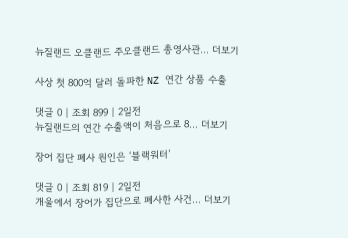뉴질랜드 오클랜드 주오클랜드 총영사관… 더보기

사상 첫 800억 달러 돌파한 NZ 연간 상품 수출

댓글 0 | 조회 899 | 2일전
뉴질랜드의 연간 수출액이 처음으로 8… 더보기

장어 집단 폐사 원인은 ‘블랙워터’

댓글 0 | 조회 819 | 2일전
개울에서 장어가 집단으로 폐사한 사건… 더보기